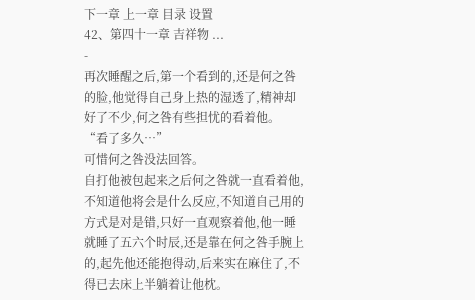下一章 上一章 目录 设置
42、第四十一章 吉祥物 ...
-
再次睡醒之后,第一个看到的,还是何之咎的脸,他觉得自己身上热的湿透了,精神却好了不少,何之咎有些担忧的看着他。
“看了多久…”
可惜何之咎没法回答。
自打他被包起来之后何之咎就一直看着他,不知道他将会是什么反应,不知道自己用的方式是对是错,只好一直观察着他,他一睡就睡了五六个时辰,还是靠在何之咎手腕上的,起先他还能抱得动,后来实在麻住了,不得已去床上半躺着让他枕。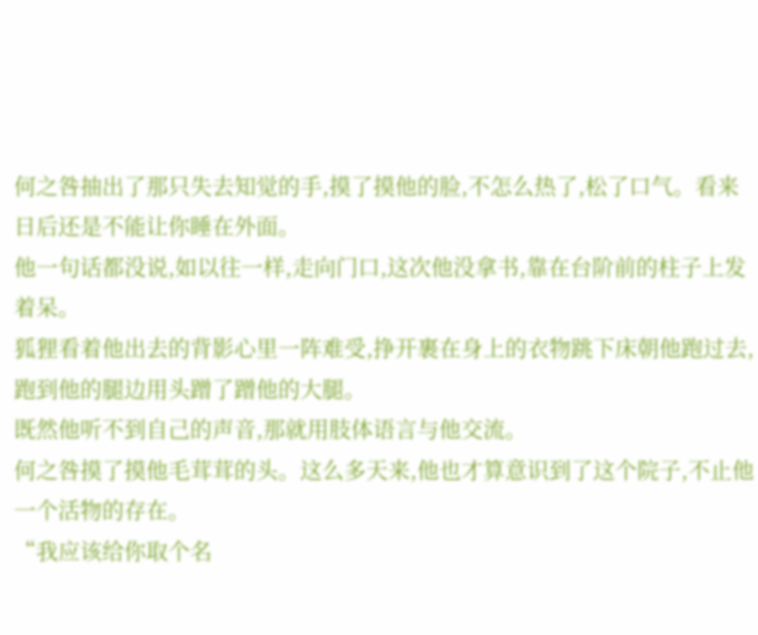何之咎抽出了那只失去知觉的手,摸了摸他的脸,不怎么热了,松了口气。看来日后还是不能让你睡在外面。
他一句话都没说,如以往一样,走向门口,这次他没拿书,靠在台阶前的柱子上发着呆。
狐狸看着他出去的背影心里一阵难受,挣开裹在身上的衣物跳下床朝他跑过去,跑到他的腿边用头蹭了蹭他的大腿。
既然他听不到自己的声音,那就用肢体语言与他交流。
何之咎摸了摸他毛茸茸的头。这么多天来,他也才算意识到了这个院子,不止他一个活物的存在。
“我应该给你取个名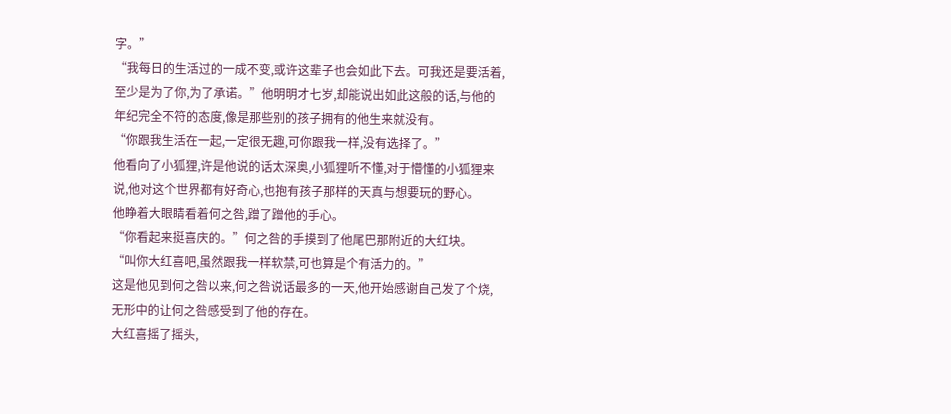字。”
“我每日的生活过的一成不变,或许这辈子也会如此下去。可我还是要活着,至少是为了你,为了承诺。”他明明才七岁,却能说出如此这般的话,与他的年纪完全不符的态度,像是那些别的孩子拥有的他生来就没有。
“你跟我生活在一起,一定很无趣,可你跟我一样,没有选择了。”
他看向了小狐狸,许是他说的话太深奥,小狐狸听不懂,对于懵懂的小狐狸来说,他对这个世界都有好奇心,也抱有孩子那样的天真与想要玩的野心。
他睁着大眼睛看着何之咎,蹭了蹭他的手心。
“你看起来挺喜庆的。”何之咎的手摸到了他尾巴那附近的大红块。
“叫你大红喜吧,虽然跟我一样软禁,可也算是个有活力的。”
这是他见到何之咎以来,何之咎说话最多的一天,他开始感谢自己发了个烧,无形中的让何之咎感受到了他的存在。
大红喜摇了摇头,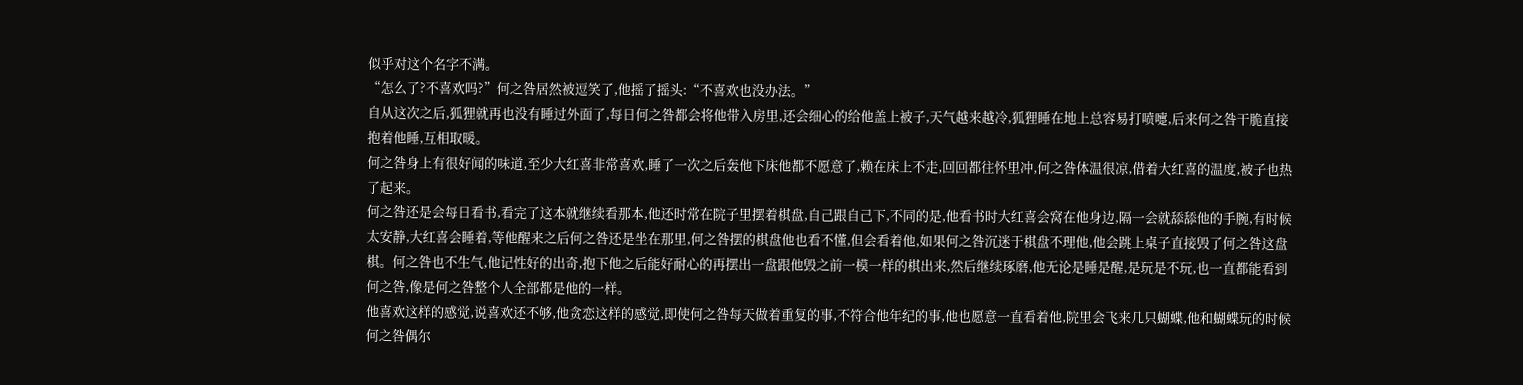似乎对这个名字不满。
“怎么了?不喜欢吗?”何之咎居然被逗笑了,他摇了摇头:“不喜欢也没办法。”
自从这次之后,狐狸就再也没有睡过外面了,每日何之咎都会将他带入房里,还会细心的给他盖上被子,天气越来越冷,狐狸睡在地上总容易打喷嚏,后来何之咎干脆直接抱着他睡,互相取暖。
何之咎身上有很好闻的味道,至少大红喜非常喜欢,睡了一次之后轰他下床他都不愿意了,赖在床上不走,回回都往怀里冲,何之咎体温很凉,借着大红喜的温度,被子也热了起来。
何之咎还是会每日看书,看完了这本就继续看那本,他还时常在院子里摆着棋盘,自己跟自己下,不同的是,他看书时大红喜会窝在他身边,隔一会就舔舔他的手腕,有时候太安静,大红喜会睡着,等他醒来之后何之咎还是坐在那里,何之咎摆的棋盘他也看不懂,但会看着他,如果何之咎沉迷于棋盘不理他,他会跳上桌子直接毁了何之咎这盘棋。何之咎也不生气,他记性好的出奇,抱下他之后能好耐心的再摆出一盘跟他毁之前一模一样的棋出来,然后继续琢磨,他无论是睡是醒,是玩是不玩,也一直都能看到何之咎,像是何之咎整个人全部都是他的一样。
他喜欢这样的感觉,说喜欢还不够,他贪恋这样的感觉,即使何之咎每天做着重复的事,不符合他年纪的事,他也愿意一直看着他,院里会飞来几只蝴蝶,他和蝴蝶玩的时候何之咎偶尔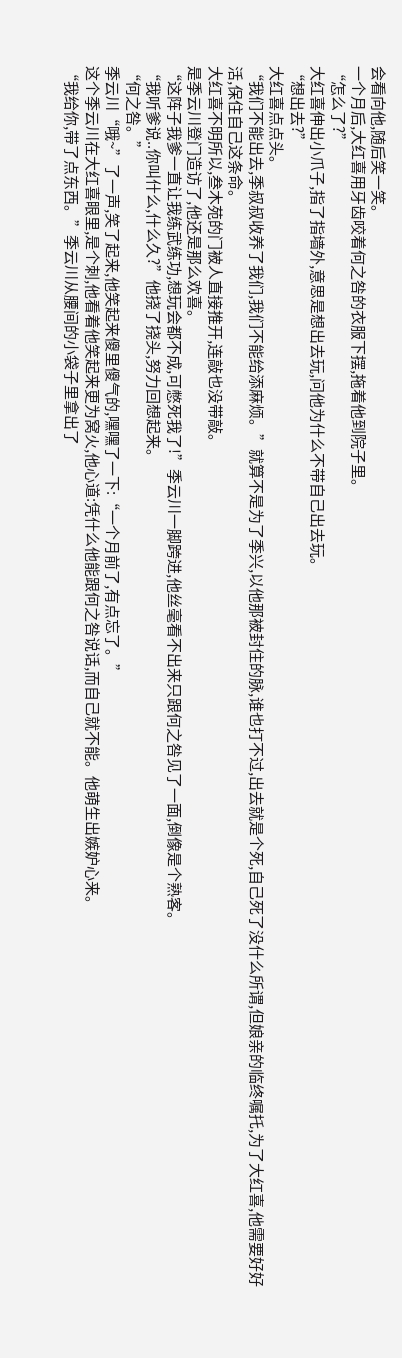会看向他,随后笑一笑。
一个月后,大红喜用牙齿咬着何之咎的衣服下摆,拖着他到院子里。
“怎么了?”
大红喜伸出小爪子,指了指墙外,意思是想出去玩,问他为什么不带自己出去玩。
“想出去?”
大红喜点点头。
“我们不能出去,季叔叔收养了我们,我们不能给添麻烦。”就算不是为了季兴,以他那被封住的脉,谁也打不过,出去就是个死,自己死了没什么所谓,但娘亲的临终嘱托,为了大红喜,他需要好好活,保住自己这条命。
大红喜不明所以,叁木苑的门被人直接推开,连敲也没带敲。
是季云川登门造访了,他还是那么欢喜。
“这阵子我爹一直让我练武练功,想玩会都不成,可憋死我了!”季云川一脚跨进,他丝毫看不出来只跟何之咎见了一面,倒像是个熟客。
“我听爹说..你叫什么,什么久?”他挠了挠头,努力回想起来。
“何之咎。”
季云川“哦~”了一声,笑了起来,他笑起来傻里傻气的,嘿嘿了一下:“一个月前了,有点忘了。”
这个季云川在大红喜眼里,是个刺,他看着他笑起来更为窝火,他心道:凭什么他能跟何之咎说话,而自己就不能。他萌生出嫉妒心来。
“我给你,带了点东西。”季云川从腰间的小袋子里拿出了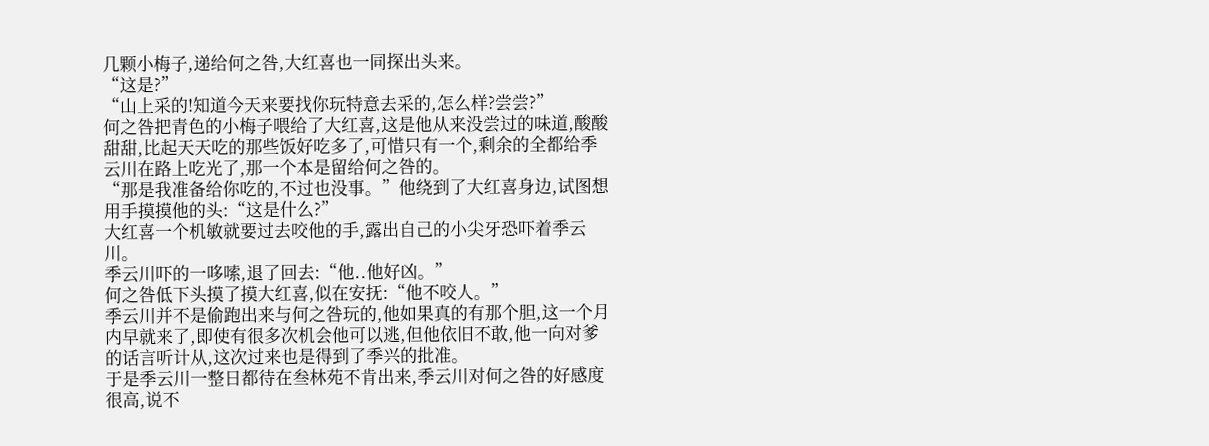几颗小梅子,递给何之咎,大红喜也一同探出头来。
“这是?”
“山上采的!知道今天来要找你玩特意去采的,怎么样?尝尝?”
何之咎把青色的小梅子喂给了大红喜,这是他从来没尝过的味道,酸酸甜甜,比起天天吃的那些饭好吃多了,可惜只有一个,剩余的全都给季云川在路上吃光了,那一个本是留给何之咎的。
“那是我准备给你吃的,不过也没事。”他绕到了大红喜身边,试图想用手摸摸他的头:“这是什么?”
大红喜一个机敏就要过去咬他的手,露出自己的小尖牙恐吓着季云川。
季云川吓的一哆嗦,退了回去:“他..他好凶。”
何之咎低下头摸了摸大红喜,似在安抚:“他不咬人。”
季云川并不是偷跑出来与何之咎玩的,他如果真的有那个胆,这一个月内早就来了,即使有很多次机会他可以逃,但他依旧不敢,他一向对爹的话言听计从,这次过来也是得到了季兴的批准。
于是季云川一整日都待在叁林苑不肯出来,季云川对何之咎的好感度很高,说不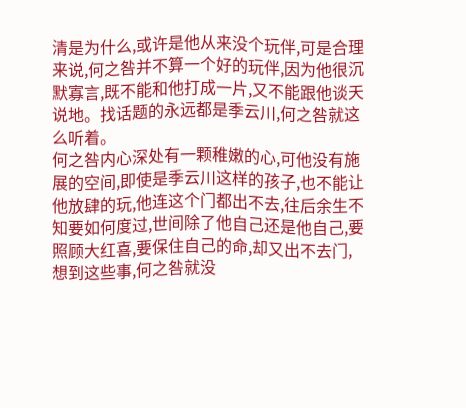清是为什么,或许是他从来没个玩伴,可是合理来说,何之咎并不算一个好的玩伴,因为他很沉默寡言,既不能和他打成一片,又不能跟他谈天说地。找话题的永远都是季云川,何之咎就这么听着。
何之咎内心深处有一颗稚嫩的心,可他没有施展的空间,即使是季云川这样的孩子,也不能让他放肆的玩,他连这个门都出不去,往后余生不知要如何度过,世间除了他自己还是他自己,要照顾大红喜,要保住自己的命,却又出不去门,想到这些事,何之咎就没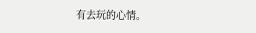有去玩的心情。